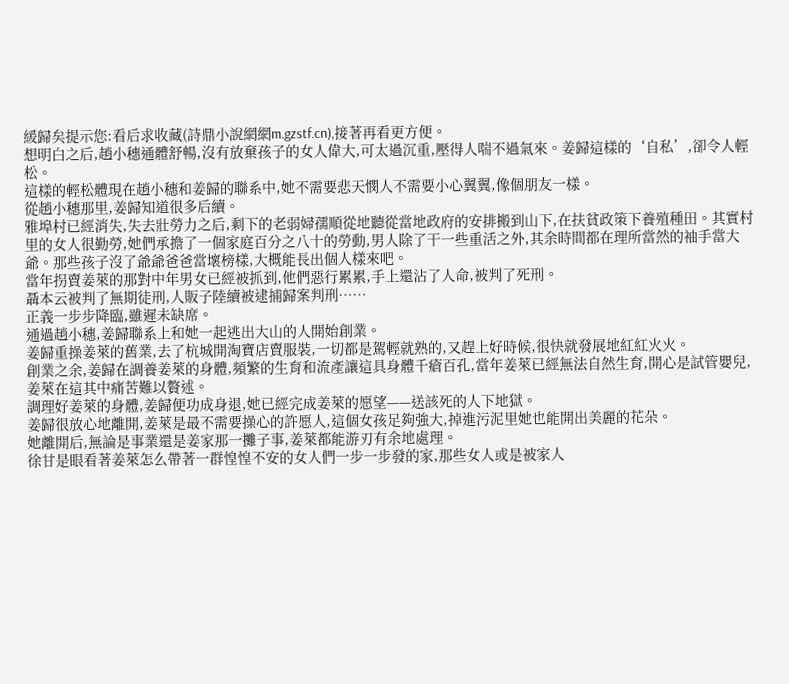緩歸矣提示您:看后求收藏(詩鼎小說網網m.gzstf.cn),接著再看更方便。
想明白之后,趙小穗通體舒暢,沒有放棄孩子的女人偉大,可太過沉重,壓得人喘不過氣來。姜歸這樣的‘自私’,卻令人輕松。
這樣的輕松體現在趙小穗和姜歸的聯系中,她不需要悲天憫人不需要小心翼翼,像個朋友一樣。
從趙小穗那里,姜歸知道很多后續。
雅埠村已經消失,失去壯勞力之后,剩下的老弱婦孺順從地聽從當地政府的安排搬到山下,在扶貧政策下養殖種田。其實村里的女人很勤勞,她們承擔了一個家庭百分之八十的勞動,男人除了干一些重活之外,其余時間都在理所當然的袖手當大爺。那些孩子沒了爺爺爸爸當壞榜樣,大概能長出個人樣來吧。
當年拐賣姜萊的那對中年男女已經被抓到,他們惡行累累,手上還沾了人命,被判了死刑。
聶本云被判了無期徒刑,人販子陸續被逮捕歸案判刑……
正義一步步降臨,雖遲未缺席。
通過趙小穗,姜歸聯系上和她一起逃出大山的人開始創業。
姜歸重操姜萊的舊業,去了杭城開淘寶店賣服裝,一切都是駕輕就熟的,又趕上好時候,很快就發展地紅紅火火。
創業之余,姜歸在調養姜萊的身體,頻繁的生育和流產讓這具身體千瘡百孔,當年姜萊已經無法自然生育,開心是試管嬰兒,姜萊在這其中痛苦難以贅述。
調理好姜萊的身體,姜歸便功成身退,她已經完成姜萊的愿望——送該死的人下地獄。
姜歸很放心地離開,姜萊是最不需要操心的許愿人,這個女孩足夠強大,掉進污泥里她也能開出美麗的花朵。
她離開后,無論是事業還是姜家那一攤子事,姜萊都能游刃有余地處理。
徐甘是眼看著姜萊怎么帶著一群惶惶不安的女人們一步一步發的家,那些女人或是被家人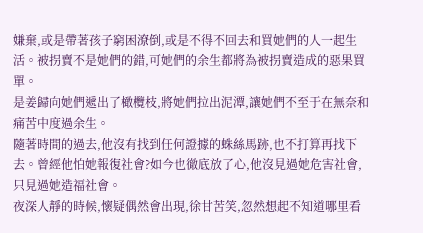嫌棄,或是帶著孩子窮困潦倒,或是不得不回去和買她們的人一起生活。被拐賣不是她們的錯,可她們的余生都將為被拐賣造成的惡果買單。
是姜歸向她們遞出了橄欖枝,將她們拉出泥潭,讓她們不至于在無奈和痛苦中度過余生。
隨著時間的過去,他沒有找到任何證據的蛛絲馬跡,也不打算再找下去。曾經他怕她報復社會?如今也徹底放了心,他沒見過她危害社會,只見過她造福社會。
夜深人靜的時候,懷疑偶然會出現,徐甘苦笑,忽然想起不知道哪里看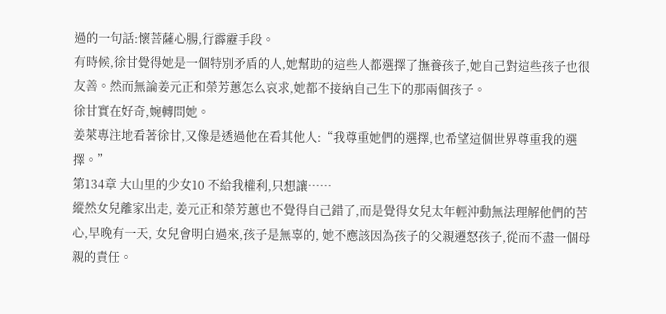過的一句話:懷菩薩心腸,行霹靂手段。
有時候,徐甘覺得她是一個特別矛盾的人,她幫助的這些人都選擇了撫養孩子,她自己對這些孩子也很友善。然而無論姜元正和榮芳蕙怎么哀求,她都不接納自己生下的那兩個孩子。
徐甘實在好奇,婉轉問她。
姜萊專注地看著徐甘,又像是透過他在看其他人:“我尊重她們的選擇,也希望這個世界尊重我的選擇。”
第134章 大山里的少女10 不給我權利,只想讓……
縱然女兒離家出走, 姜元正和榮芳蕙也不覺得自己錯了,而是覺得女兒太年輕沖動無法理解他們的苦心,早晚有一天, 女兒會明白過來,孩子是無辜的, 她不應該因為孩子的父親遷怒孩子,從而不盡一個母親的責任。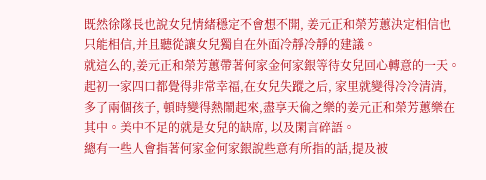既然徐隊長也說女兒情緒穩定不會想不開, 姜元正和榮芳蕙決定相信也只能相信,并且聽從讓女兒獨自在外面冷靜冷靜的建議。
就這么的,姜元正和榮芳蕙帶著何家金何家銀等待女兒回心轉意的一天。
起初一家四口都覺得非常幸福,在女兒失蹤之后, 家里就變得冷冷清清, 多了兩個孩子, 頓時變得熱鬧起來,盡享天倫之樂的姜元正和榮芳蕙樂在其中。美中不足的就是女兒的缺席, 以及閑言碎語。
總有一些人會指著何家金何家銀說些意有所指的話,提及被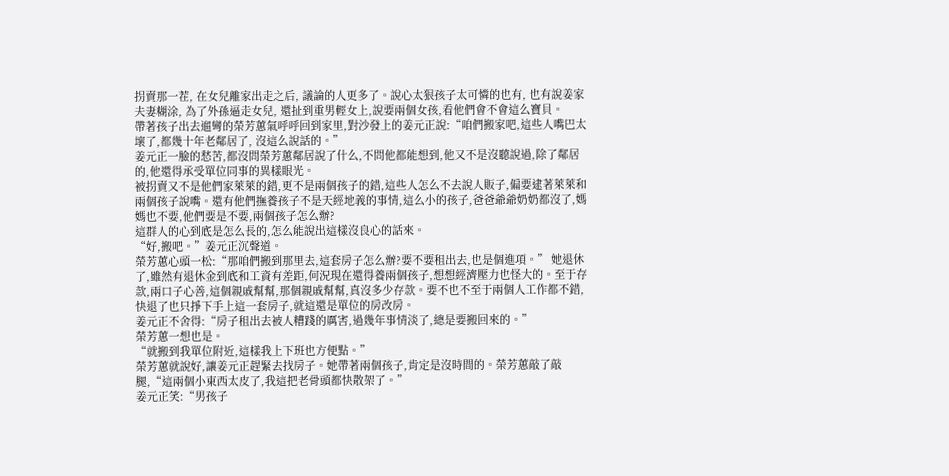拐賣那一茬, 在女兒離家出走之后, 議論的人更多了。說心太狠孩子太可憐的也有, 也有說姜家夫妻糊涂, 為了外孫逼走女兒, 還扯到重男輕女上,說要兩個女孩,看他們會不會這么寶貝。
帶著孩子出去遛彎的榮芳蕙氣呼呼回到家里,對沙發上的姜元正說:“咱們搬家吧,這些人嘴巴太壞了,都幾十年老鄰居了, 沒這么說話的。”
姜元正一臉的愁苦,都沒問榮芳蕙鄰居說了什么,不問他都能想到,他又不是沒聽說過,除了鄰居的,他還得承受單位同事的異樣眼光。
被拐賣又不是他們家萊萊的錯,更不是兩個孩子的錯,這些人怎么不去說人販子,偏要逮著萊萊和兩個孩子說嘴。還有他們撫養孩子不是天經地義的事情,這么小的孩子,爸爸爺爺奶奶都沒了,媽媽也不要,他們要是不要,兩個孩子怎么辦?
這群人的心到底是怎么長的,怎么能說出這樣沒良心的話來。
“好,搬吧。”姜元正沉聲道。
榮芳蕙心頭一松:“那咱們搬到那里去,這套房子怎么辦?要不要租出去,也是個進項。” 她退休了,雖然有退休金到底和工資有差距,何況現在還得養兩個孩子,想想經濟壓力也怪大的。至于存款,兩口子心善,這個親戚幫幫,那個親戚幫幫,真沒多少存款。要不也不至于兩個人工作都不錯,快退了也只掙下手上這一套房子,就這還是單位的房改房。
姜元正不舍得:“房子租出去被人糟踐的厲害,過幾年事情淡了,總是要搬回來的。”
榮芳蕙一想也是。
“就搬到我單位附近,這樣我上下班也方便點。”
榮芳蕙就說好,讓姜元正趕緊去找房子。她帶著兩個孩子,肯定是沒時間的。榮芳蕙敲了敲腿,“這兩個小東西太皮了,我這把老骨頭都快散架了。”
姜元正笑:“男孩子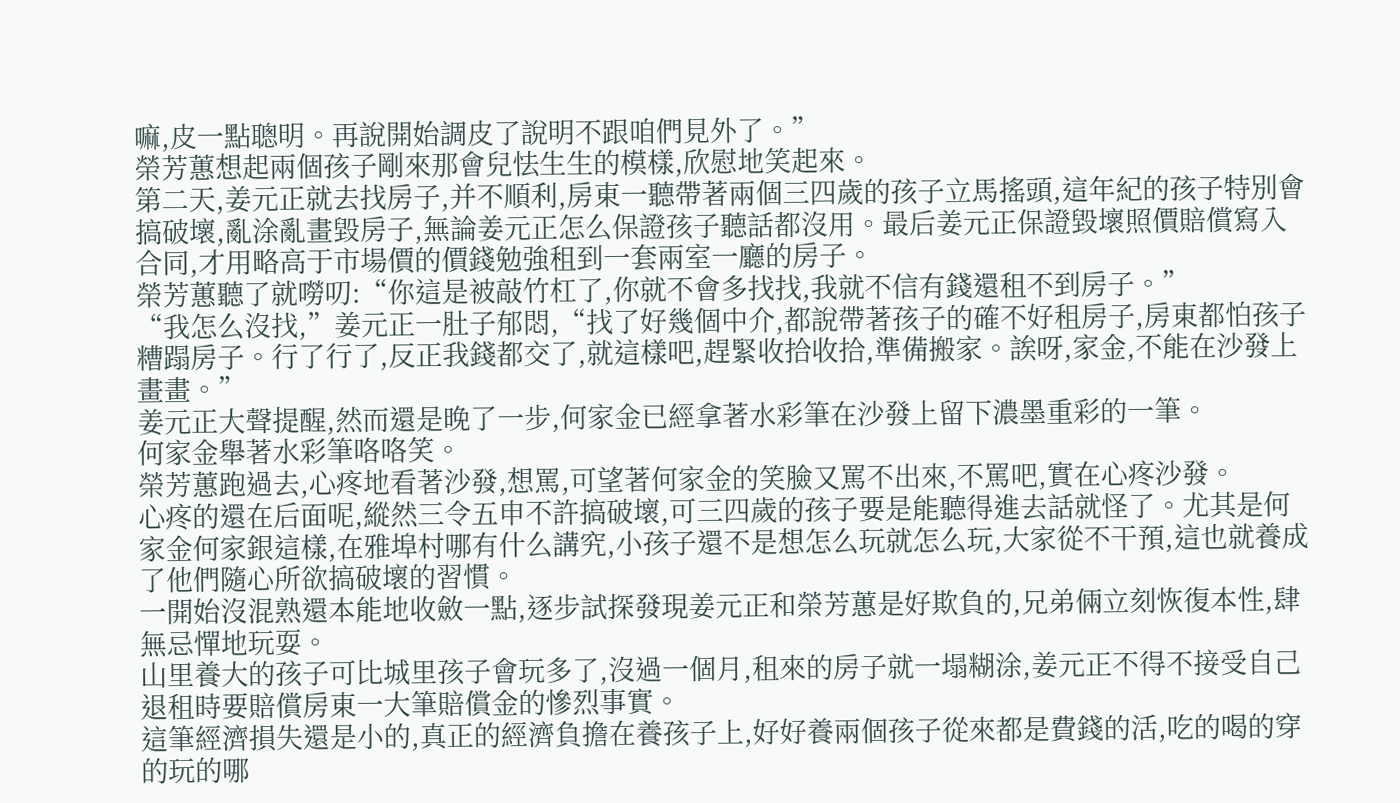嘛,皮一點聰明。再說開始調皮了說明不跟咱們見外了。”
榮芳蕙想起兩個孩子剛來那會兒怯生生的模樣,欣慰地笑起來。
第二天,姜元正就去找房子,并不順利,房東一聽帶著兩個三四歲的孩子立馬搖頭,這年紀的孩子特別會搞破壞,亂涂亂畫毀房子,無論姜元正怎么保證孩子聽話都沒用。最后姜元正保證毀壞照價賠償寫入合同,才用略高于市場價的價錢勉強租到一套兩室一廳的房子。
榮芳蕙聽了就嘮叨:“你這是被敲竹杠了,你就不會多找找,我就不信有錢還租不到房子。”
“我怎么沒找,”姜元正一肚子郁悶,“找了好幾個中介,都說帶著孩子的確不好租房子,房東都怕孩子糟蹋房子。行了行了,反正我錢都交了,就這樣吧,趕緊收拾收拾,準備搬家。誒呀,家金,不能在沙發上畫畫。”
姜元正大聲提醒,然而還是晚了一步,何家金已經拿著水彩筆在沙發上留下濃墨重彩的一筆。
何家金舉著水彩筆咯咯笑。
榮芳蕙跑過去,心疼地看著沙發,想罵,可望著何家金的笑臉又罵不出來,不罵吧,實在心疼沙發。
心疼的還在后面呢,縱然三令五申不許搞破壞,可三四歲的孩子要是能聽得進去話就怪了。尤其是何家金何家銀這樣,在雅埠村哪有什么講究,小孩子還不是想怎么玩就怎么玩,大家從不干預,這也就養成了他們隨心所欲搞破壞的習慣。
一開始沒混熟還本能地收斂一點,逐步試探發現姜元正和榮芳蕙是好欺負的,兄弟倆立刻恢復本性,肆無忌憚地玩耍。
山里養大的孩子可比城里孩子會玩多了,沒過一個月,租來的房子就一塌糊涂,姜元正不得不接受自己退租時要賠償房東一大筆賠償金的慘烈事實。
這筆經濟損失還是小的,真正的經濟負擔在養孩子上,好好養兩個孩子從來都是費錢的活,吃的喝的穿的玩的哪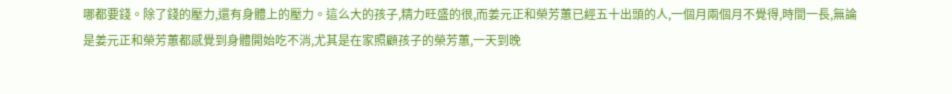哪都要錢。除了錢的壓力,還有身體上的壓力。這么大的孩子,精力旺盛的很,而姜元正和榮芳蕙已經五十出頭的人,一個月兩個月不覺得,時間一長,無論是姜元正和榮芳蕙都感覺到身體開始吃不消,尤其是在家照顧孩子的榮芳蕙,一天到晚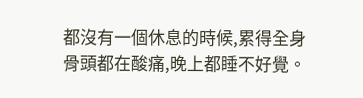都沒有一個休息的時候,累得全身骨頭都在酸痛,晚上都睡不好覺。